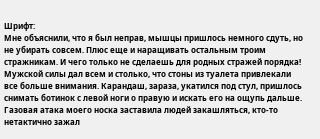Шрифт:
Мне объяснили, что я был неправ, мышцы пришлось немного сдуть, но не убирать совсем. Плюс еще и наращивать остальным троим стражникам. И чего только не сделаешь для родных стражей порядка!
Мужской силы дал всем и столько, что стоны из туалета привлекали все больше внимания. Карандаш, зараза, укатился под стул, пришлось снимать ботинок с левой ноги о правую и искать его на ощупь дальше. Газовая атака моего носка заставила людей закашляться, кто-то нетактично зажал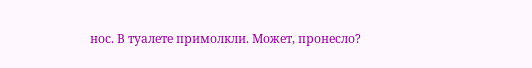нос. В туалете примолкли. Может, пронесло?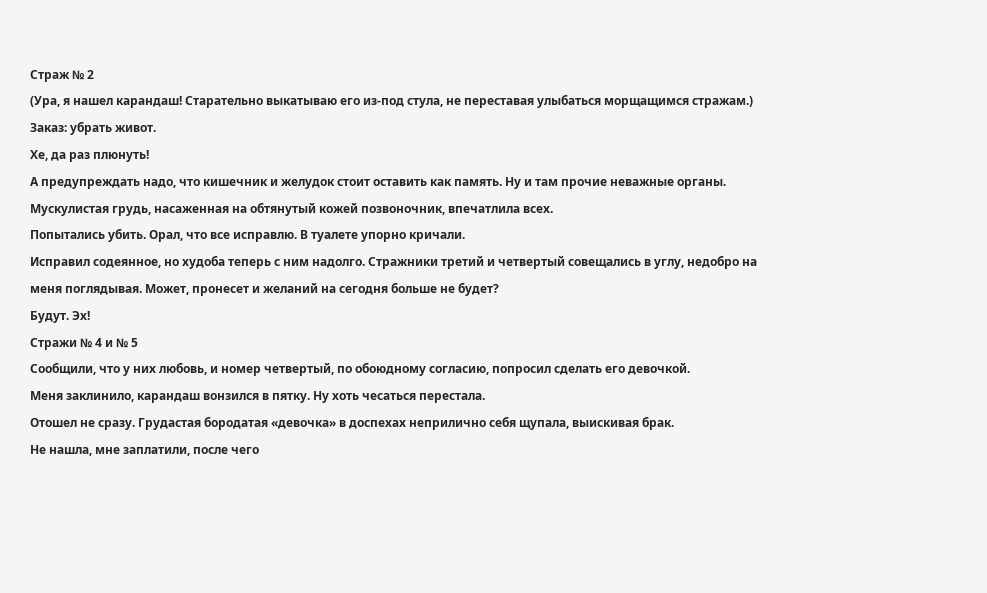Страж № 2
(Ура, я нашел карандаш! Старательно выкатываю его из-под стула, не переставая улыбаться морщащимся стражам.)
Заказ: убрать живот.
Хе, да раз плюнуть!
А предупреждать надо, что кишечник и желудок стоит оставить как память. Ну и там прочие неважные органы.
Мускулистая грудь, насаженная на обтянутый кожей позвоночник, впечатлила всех.
Попытались убить. Орал, что все исправлю. В туалете упорно кричали.
Исправил содеянное, но худоба теперь с ним надолго. Стражники третий и четвертый совещались в углу, недобро на меня поглядывая. Может, пронесет и желаний на сегодня больше не будет?
Будут. Эх!
Стражи № 4 и № 5
Сообщили, что у них любовь, и номер четвертый, по обоюдному согласию, попросил сделать его девочкой.
Меня заклинило, карандаш вонзился в пятку. Ну хоть чесаться перестала.
Отошел не сразу. Грудастая бородатая «девочка» в доспехах неприлично себя щупала, выискивая брак.
Не нашла, мне заплатили, после чего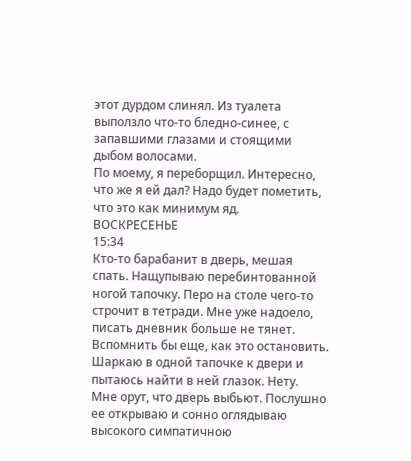этот дурдом слинял. Из туалета выползло что-то бледно-синее, с запавшими глазами и стоящими дыбом волосами.
По моему, я переборщил. Интересно, что же я ей дал? Надо будет пометить, что это как минимум яд.
ВОСКРЕСЕНЬЕ
15:34
Кто-то барабанит в дверь, мешая спать. Нащупываю перебинтованной ногой тапочку. Перо на столе чего-то строчит в тетради. Мне уже надоело, писать дневник больше не тянет. Вспомнить бы еще, как это остановить.
Шаркаю в одной тапочке к двери и пытаюсь найти в ней глазок. Нету.
Мне орут, что дверь выбьют. Послушно ее открываю и сонно оглядываю высокого симпатичною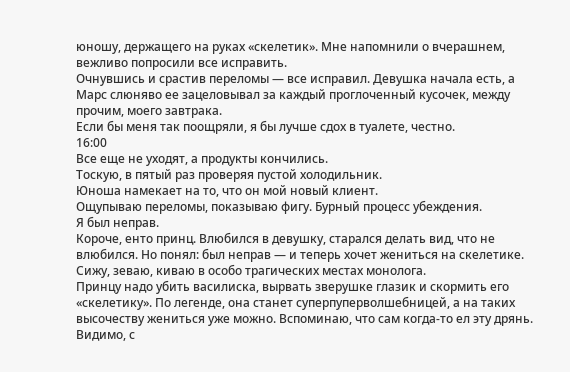юношу, держащего на руках «скелетик». Мне напомнили о вчерашнем, вежливо попросили все исправить.
Очнувшись и срастив переломы — все исправил. Девушка начала есть, а Марс слюняво ее зацеловывал за каждый проглоченный кусочек, между прочим, моего завтрака.
Если бы меня так поощряли, я бы лучше сдох в туалете, честно.
16:00
Все еще не уходят, а продукты кончились.
Тоскую, в пятый раз проверяя пустой холодильник.
Юноша намекает на то, что он мой новый клиент.
Ощупываю переломы, показываю фигу. Бурный процесс убеждения.
Я был неправ.
Короче, енто принц. Влюбился в девушку, старался делать вид, что не влюбился. Но понял: был неправ — и теперь хочет жениться на скелетике.
Сижу, зеваю, киваю в особо трагических местах монолога.
Принцу надо убить василиска, вырвать зверушке глазик и скормить его «скелетику». По легенде, она станет суперпуперволшебницей, а на таких высочеству жениться уже можно. Вспоминаю, что сам когда-то ел эту дрянь. Видимо, с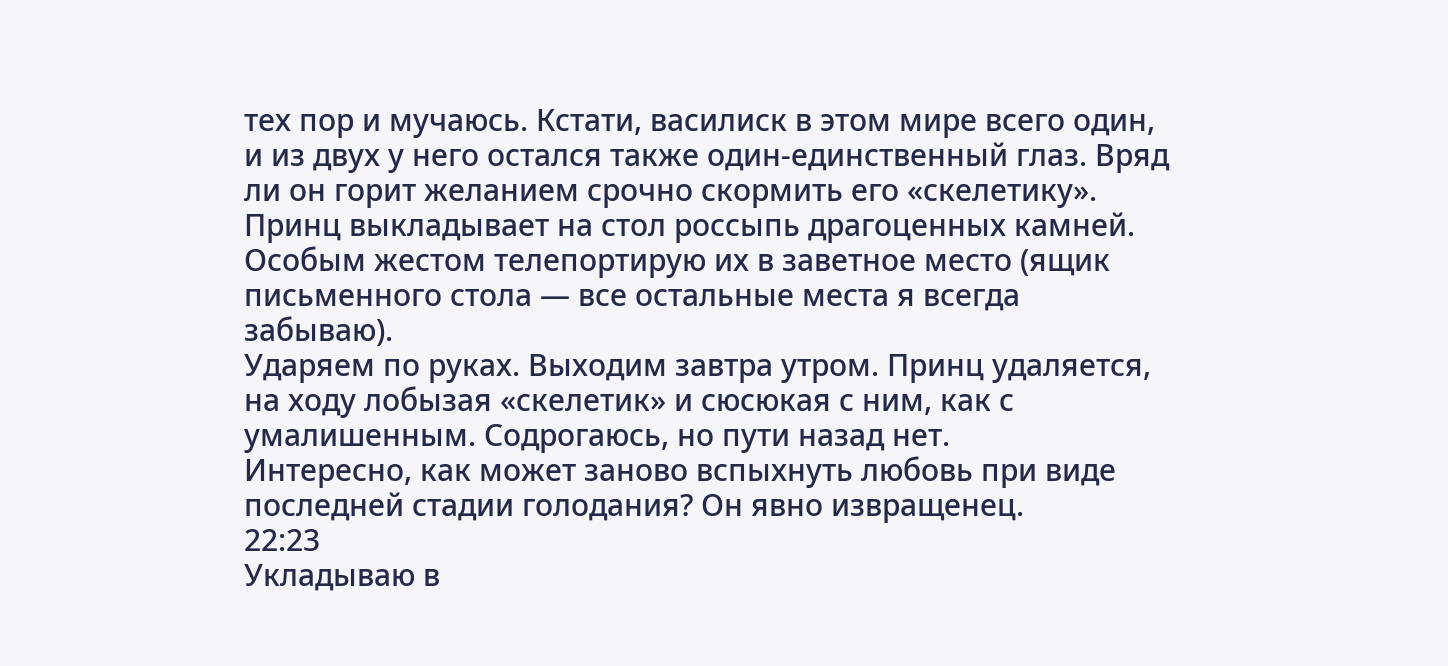тех пор и мучаюсь. Кстати, василиск в этом мире всего один, и из двух у него остался также один-единственный глаз. Вряд ли он горит желанием срочно скормить его «скелетику».
Принц выкладывает на стол россыпь драгоценных камней. Особым жестом телепортирую их в заветное место (ящик письменного стола — все остальные места я всегда забываю).
Ударяем по руках. Выходим завтра утром. Принц удаляется, на ходу лобызая «скелетик» и сюсюкая с ним, как с умалишенным. Содрогаюсь, но пути назад нет.
Интересно, как может заново вспыхнуть любовь при виде последней стадии голодания? Он явно извращенец.
22:23
Укладываю в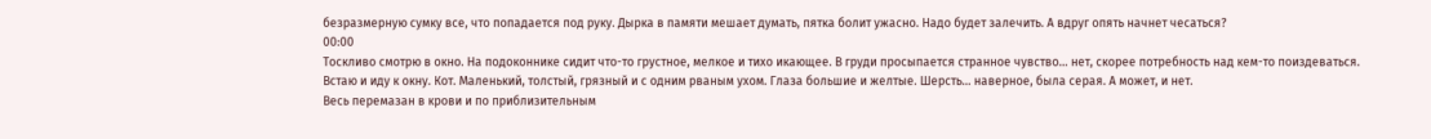безразмерную сумку все, что попадается под руку. Дырка в памяти мешает думать, пятка болит ужасно. Надо будет залечить. А вдруг опять начнет чесаться?
00:00
Тоскливо смотрю в окно. На подоконнике сидит что-то грустное, мелкое и тихо икающее. В груди просыпается странное чувство… нет, скорее потребность над кем-то поиздеваться. Встаю и иду к окну. Кот. Маленький, толстый, грязный и с одним рваным ухом. Глаза большие и желтые. Шерсть… наверное, была серая. А может, и нет.
Весь перемазан в крови и по приблизительным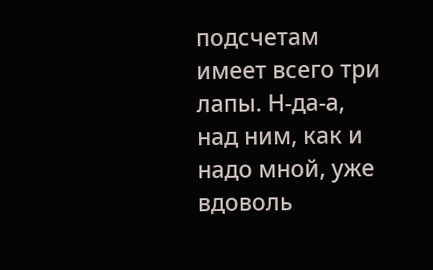подсчетам имеет всего три лапы. Н-да-а, над ним, как и надо мной, уже вдоволь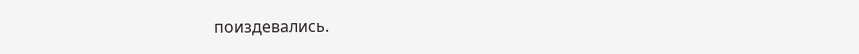поиздевались.